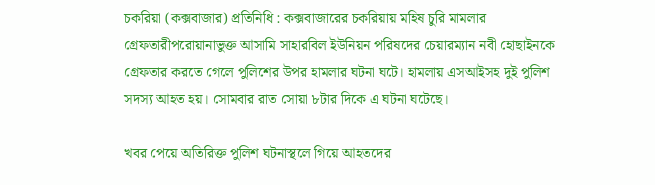চকরিয়া (কক্সবাজার) প্রতিনিধি : কক্সবাজারের চকরিয়ায় মহিষ চুরি মামলার গ্রেফতারীপরোয়ানাভুক্ত আসামি সাহারবিল ইউনিয়ন পরিষদের চেয়ারম্যান নবী হোছাইনকে গ্রেফতার করতে গেলে পুলিশের উপর হামলার ঘটনা ঘটে। হামলায় এসআইসহ দুই পুলিশ সদস্য আহত হয়। সোমবার রাত সোয়া ৮টার দিকে এ ঘটনা ঘটেছে।

খবর পেয়ে অতিরিক্ত পুলিশ ঘটনাস্থলে গিয়ে আহতদের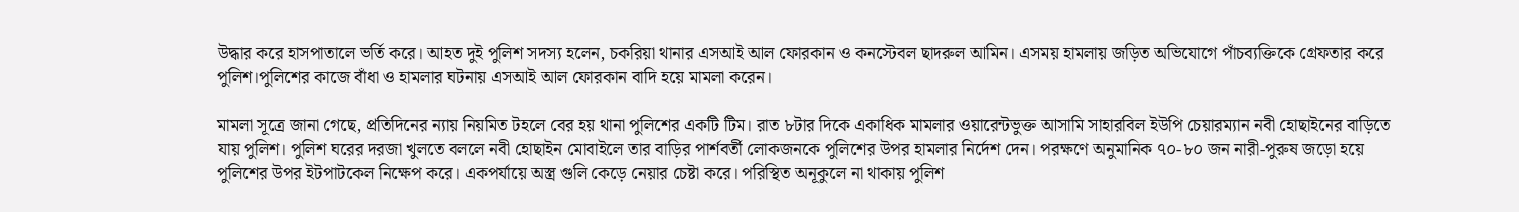উদ্ধার করে হাসপাতালে ভর্তি করে। আহত দুই পুলিশ সদস্য হলেন, চকরিয়া থানার এসআই আল ফোরকান ও কনস্টেবল ছাদরুল আমিন। এসময় হামলায় জড়িত অভিযোগে পাঁচব্যক্তিকে গ্রেফতার করে পুলিশ।পুলিশের কাজে বাঁধা ও হামলার ঘটনায় এসআই আল ফোরকান বাদি হয়ে মামলা করেন।

মামলা সূত্রে জানা গেছে, প্রতিদিনের ন্যায় নিয়মিত টহলে বের হয় থানা পুলিশের একটি টিম। রাত ৮টার দিকে একাধিক মামলার ওয়ারেন্টভুক্ত আসামি সাহারবিল ইউপি চেয়ারম্যান নবী হোছাইনের বাড়িতে যায় পুলিশ। পুলিশ ঘরের দরজা খুলতে বললে নবী হোছাইন মোবাইলে তার বাড়ির পার্শবর্তী লোকজনকে পুলিশের উপর হামলার নির্দেশ দেন। পরক্ষণে অনুমানিক ৭০-৮০ জন নারী-পুরুষ জড়ো হয়ে পুলিশের উপর ইটপাটকেল নিক্ষেপ করে। একপর্যায়ে অস্ত্র গুলি কেড়ে নেয়ার চেষ্টা করে। পরিস্থিত অনূকুলে না থাকায় পুলিশ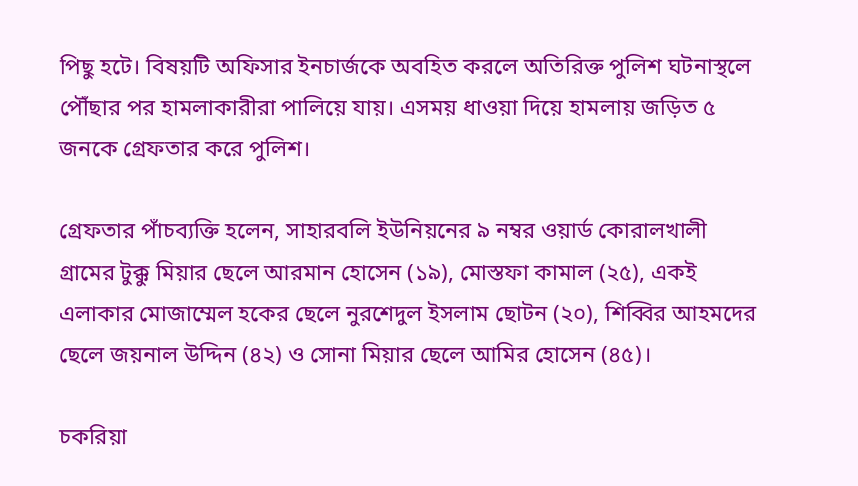পিছু হটে। বিষয়টি অফিসার ইনচার্জকে অবহিত করলে অতিরিক্ত পুলিশ ঘটনাস্থলে পৌঁছার পর হামলাকারীরা পালিয়ে যায়। এসময় ধাওয়া দিয়ে হামলায় জড়িত ৫ জনকে গ্রেফতার করে পুলিশ।

গ্রেফতার পাঁচব্যক্তি হলেন, সাহারবলি ইউনিয়নের ৯ নম্বর ওয়ার্ড কোরালখালী গ্রামের টুক্কু মিয়ার ছেলে আরমান হোসেন (১৯), মোস্তফা কামাল (২৫), একই এলাকার মোজাম্মেল হকের ছেলে নুরশেদুল ইসলাম ছোটন (২০), শিব্বির আহমদের ছেলে জয়নাল উদ্দিন (৪২) ও সোনা মিয়ার ছেলে আমির হোসেন (৪৫)।

চকরিয়া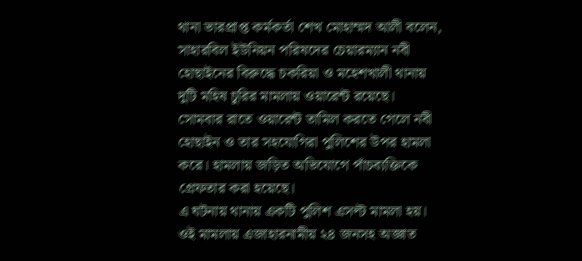থানা ভারপ্রাপ্ত কর্মকর্তা শেখ মোহাম্মদ আলী বলেন, সাহারবিল ইউনিয়ন পরিষদের চেয়ারম্যান নবী হোছাইনের বিরুদ্ধে চকরিয়া ও মহেশখালী থানায় দুটি মহিষ চুরির মামলায় ওয়ারেন্ট রয়েছে। সোমবার রাতে ওয়ারেন্ট তামিল করতে গেলে নবী হোছাইন ও তার সহযোগিরা পুলিশের উপর হামলা করে। হামলায় জড়িত অভিযোগে পাঁচব্যক্তিকে গ্রেফতার করা হয়েছে।
এ ঘটনায় থানায় একটি পুলিশ এসল্ট মামলা হয়। ওই মামলায় এজাহারনামীয় ২৪ জনসহ অজ্ঞাত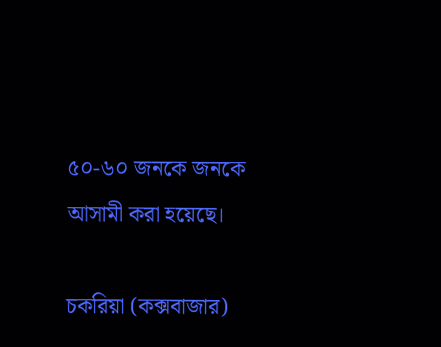৫০-৬০ জনকে জনকে আসামী করা হয়েছে।

চকরিয়া (কক্সবাজার)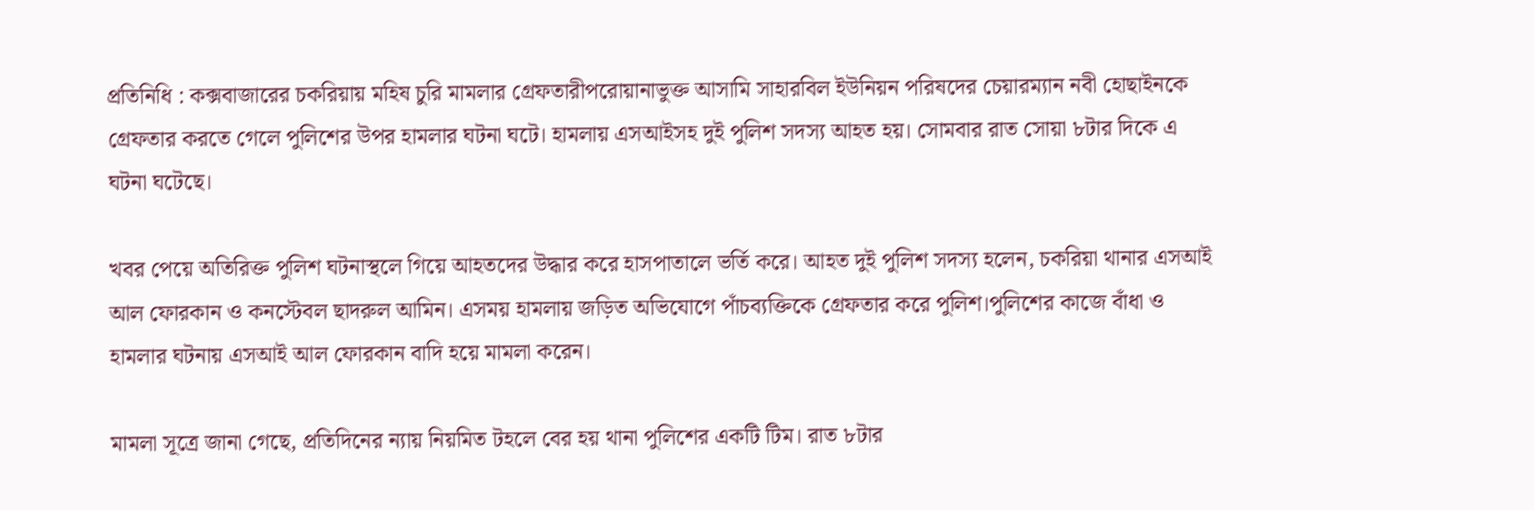প্রতিনিধি : কক্সবাজারের চকরিয়ায় মহিষ চুরি মামলার গ্রেফতারীপরোয়ানাভুক্ত আসামি সাহারবিল ইউনিয়ন পরিষদের চেয়ারম্যান নবী হোছাইনকে গ্রেফতার করতে গেলে পুলিশের উপর হামলার ঘটনা ঘটে। হামলায় এসআইসহ দুই পুলিশ সদস্য আহত হয়। সোমবার রাত সোয়া ৮টার দিকে এ ঘটনা ঘটেছে।

খবর পেয়ে অতিরিক্ত পুলিশ ঘটনাস্থলে গিয়ে আহতদের উদ্ধার করে হাসপাতালে ভর্তি করে। আহত দুই পুলিশ সদস্য হলেন, চকরিয়া থানার এসআই আল ফোরকান ও কনস্টেবল ছাদরুল আমিন। এসময় হামলায় জড়িত অভিযোগে পাঁচব্যক্তিকে গ্রেফতার করে পুলিশ।পুলিশের কাজে বাঁধা ও হামলার ঘটনায় এসআই আল ফোরকান বাদি হয়ে মামলা করেন।

মামলা সূত্রে জানা গেছে, প্রতিদিনের ন্যায় নিয়মিত টহলে বের হয় থানা পুলিশের একটি টিম। রাত ৮টার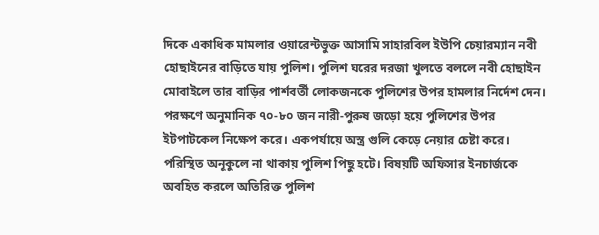দিকে একাধিক মামলার ওয়ারেন্টভুক্ত আসামি সাহারবিল ইউপি চেয়ারম্যান নবী হোছাইনের বাড়িতে যায় পুলিশ। পুলিশ ঘরের দরজা খুলতে বললে নবী হোছাইন মোবাইলে তার বাড়ির পার্শবর্তী লোকজনকে পুলিশের উপর হামলার নির্দেশ দেন। পরক্ষণে অনুমানিক ৭০-৮০ জন নারী-পুরুষ জড়ো হয়ে পুলিশের উপর ইটপাটকেল নিক্ষেপ করে। একপর্যায়ে অস্ত্র গুলি কেড়ে নেয়ার চেষ্টা করে। পরিস্থিত অনূকুলে না থাকায় পুলিশ পিছু হটে। বিষয়টি অফিসার ইনচার্জকে অবহিত করলে অতিরিক্ত পুলিশ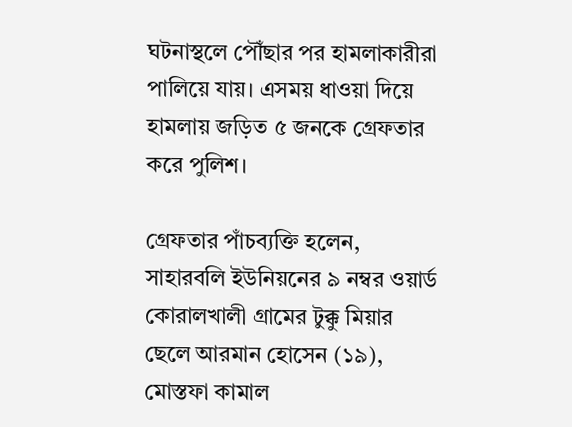ঘটনাস্থলে পৌঁছার পর হামলাকারীরা পালিয়ে যায়। এসময় ধাওয়া দিয়ে হামলায় জড়িত ৫ জনকে গ্রেফতার করে পুলিশ।

গ্রেফতার পাঁচব্যক্তি হলেন, সাহারবলি ইউনিয়নের ৯ নম্বর ওয়ার্ড কোরালখালী গ্রামের টুক্কু মিয়ার ছেলে আরমান হোসেন (১৯), মোস্তফা কামাল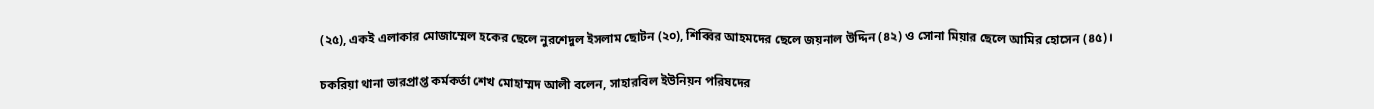(২৫), একই এলাকার মোজাম্মেল হকের ছেলে নুরশেদুল ইসলাম ছোটন (২০), শিব্বির আহমদের ছেলে জয়নাল উদ্দিন (৪২) ও সোনা মিয়ার ছেলে আমির হোসেন (৪৫)।

চকরিয়া থানা ভারপ্রাপ্ত কর্মকর্তা শেখ মোহাম্মদ আলী বলেন, সাহারবিল ইউনিয়ন পরিষদের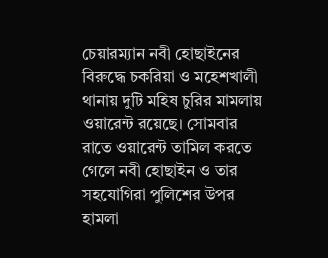চেয়ারম্যান নবী হোছাইনের বিরুদ্ধে চকরিয়া ও মহেশখালী থানায় দুটি মহিষ চুরির মামলায় ওয়ারেন্ট রয়েছে। সোমবার রাতে ওয়ারেন্ট তামিল করতে গেলে নবী হোছাইন ও তার সহযোগিরা পুলিশের উপর হামলা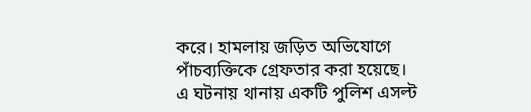করে। হামলায় জড়িত অভিযোগে পাঁচব্যক্তিকে গ্রেফতার করা হয়েছে।
এ ঘটনায় থানায় একটি পুলিশ এসল্ট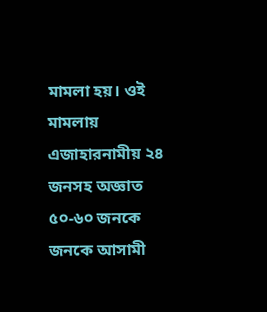মামলা হয়। ওই মামলায় এজাহারনামীয় ২৪ জনসহ অজ্ঞাত ৫০-৬০ জনকে জনকে আসামী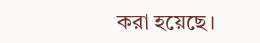করা হয়েছে।